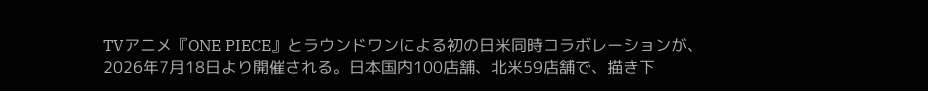TVアニメ『ONE PIECE』とラウンドワンによる初の日米同時コラボレーションが、2026年7月18日より開催される。日本国内100店舗、北米59店舗で、描き下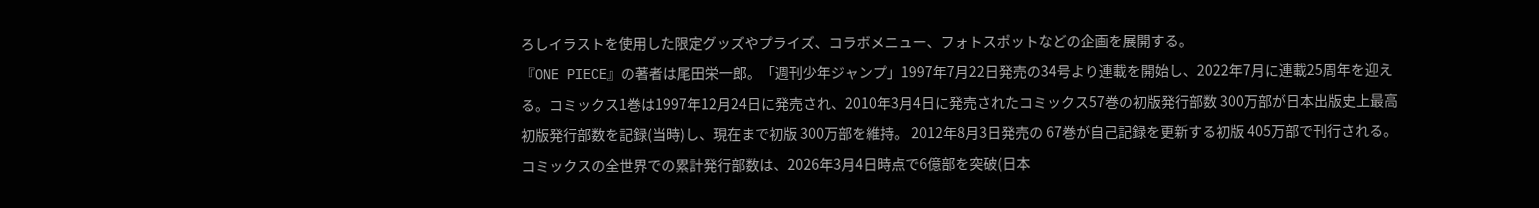ろしイラストを使用した限定グッズやプライズ、コラボメニュー、フォトスポットなどの企画を展開する。
『ONE PIECE』の著者は尾田栄一郎。「週刊少年ジャンプ」1997年7月22日発売の34号より連載を開始し、2022年7月に連載25周年を迎える。コミックス1巻は1997年12月24日に発売され、2010年3月4日に発売されたコミックス57巻の初版発行部数 300万部が日本出版史上最高初版発行部数を記録(当時)し、現在まで初版 300万部を維持。 2012年8月3日発売の 67巻が自己記録を更新する初版 405万部で刊行される。コミックスの全世界での累計発行部数は、2026年3月4日時点で6億部を突破(日本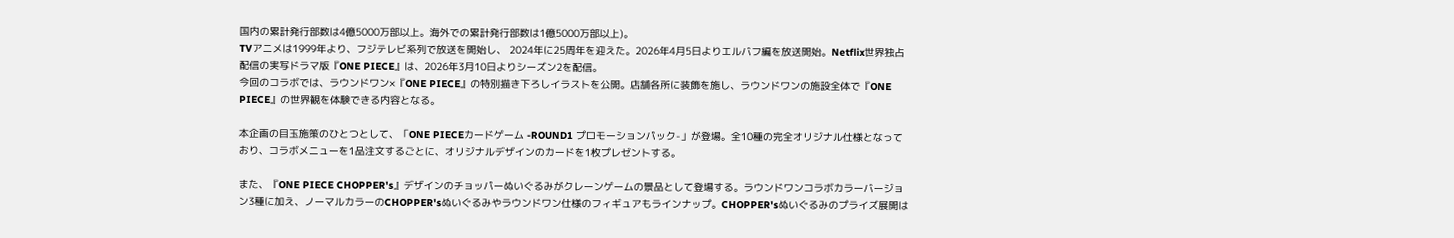国内の累計発行部数は4億5000万部以上。海外での累計発行部数は1億5000万部以上)。
TVアニメは1999年より、フジテレビ系列で放送を開始し、 2024年に25周年を迎えた。2026年4月5日よりエルバフ編を放送開始。Netflix世界独占配信の実写ドラマ版『ONE PIECE』は、2026年3月10日よりシーズン2を配信。
今回のコラボでは、ラウンドワン×『ONE PIECE』の特別描き下ろしイラストを公開。店舗各所に装飾を施し、ラウンドワンの施設全体で『ONE PIECE』の世界観を体験できる内容となる。

本企画の目玉施策のひとつとして、「ONE PIECEカードゲーム -ROUND1 プロモーションパック-」が登場。全10種の完全オリジナル仕様となっており、コラボメニューを1品注文するごとに、オリジナルデザインのカードを1枚プレゼントする。

また、『ONE PIECE CHOPPER's』デザインのチョッパーぬいぐるみがクレーンゲームの景品として登場する。ラウンドワンコラボカラーバージョン3種に加え、ノーマルカラーのCHOPPER'sぬいぐるみやラウンドワン仕様のフィギュアもラインナップ。CHOPPER'sぬいぐるみのプライズ展開は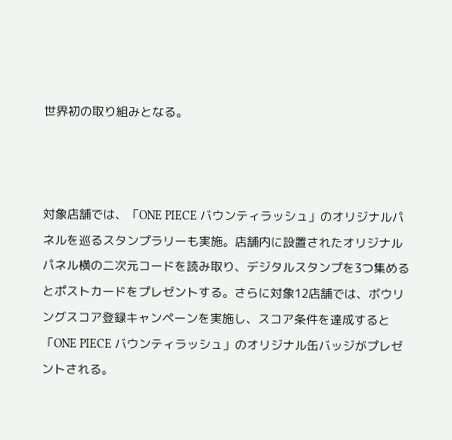世界初の取り組みとなる。



対象店舗では、「ONE PIECE バウンティラッシュ」のオリジナルパネルを巡るスタンプラリーも実施。店舗内に設置されたオリジナルパネル横の二次元コードを読み取り、デジタルスタンプを3つ集めるとポストカードをプレゼントする。さらに対象12店舗では、ボウリングスコア登録キャンペーンを実施し、スコア条件を達成すると「ONE PIECE バウンティラッシュ」のオリジナル缶バッジがプレゼントされる。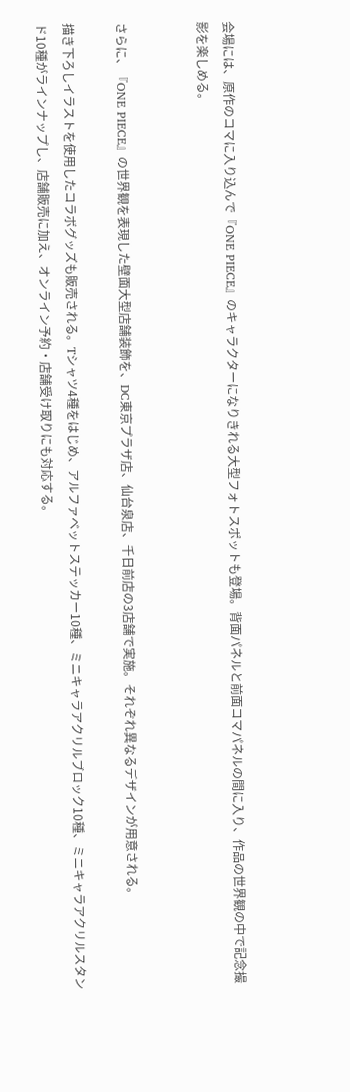会場には、原作のコマに入り込んで『ONE PIECE』のキャラクターになりきれる大型フォトスポットも登場。背面パネルと前面コマパネルの間に入り、作品の世界観の中で記念撮影を楽しめる。


さらに、『ONE PIECE』の世界観を表現した壁面大型店舗装飾を、DC東京プラザ店、仙台泉店、千日前店の3店舗で実施。それぞれ異なるデザインが用意される。

描き下ろしイラストを使用したコラボグッズも販売される。Tシャツ4種をはじめ、アルファベットステッカー10種、ミニキャラアクリルブロック10種、ミニキャラアクリルスタンド10種がラインナップし、店舗販売に加え、オンライン予約・店舗受け取りにも対応する。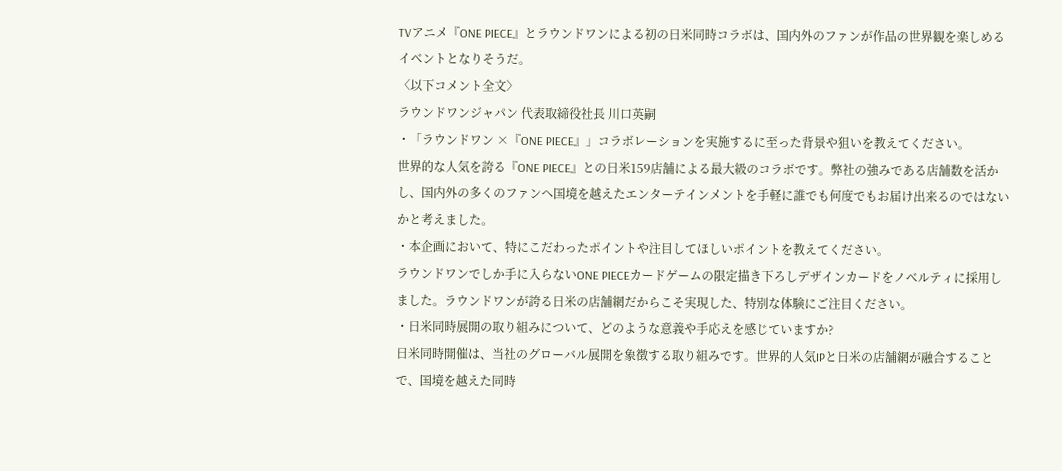TVアニメ『ONE PIECE』とラウンドワンによる初の日米同時コラボは、国内外のファンが作品の世界観を楽しめるイベントとなりそうだ。
〈以下コメント全文〉
ラウンドワンジャパン 代表取締役社長 川口英嗣
・「ラウンドワン ×『ONE PIECE』」コラボレーションを実施するに至った背景や狙いを教えてください。
世界的な人気を誇る『ONE PIECE』との日米159店舗による最大級のコラボです。弊社の強みである店舗数を活かし、国内外の多くのファンへ国境を越えたエンターテインメントを手軽に誰でも何度でもお届け出来るのではないかと考えました。
・本企画において、特にこだわったポイントや注目してほしいポイントを教えてください。
ラウンドワンでしか手に入らないONE PIECEカードゲームの限定描き下ろしデザインカードをノベルティに採用しました。ラウンドワンが誇る日米の店舗網だからこそ実現した、特別な体験にご注目ください。
・日米同時展開の取り組みについて、どのような意義や手応えを感じていますか?
日米同時開催は、当社のグローバル展開を象徴する取り組みです。世界的人気IPと日米の店舗網が融合することで、国境を越えた同時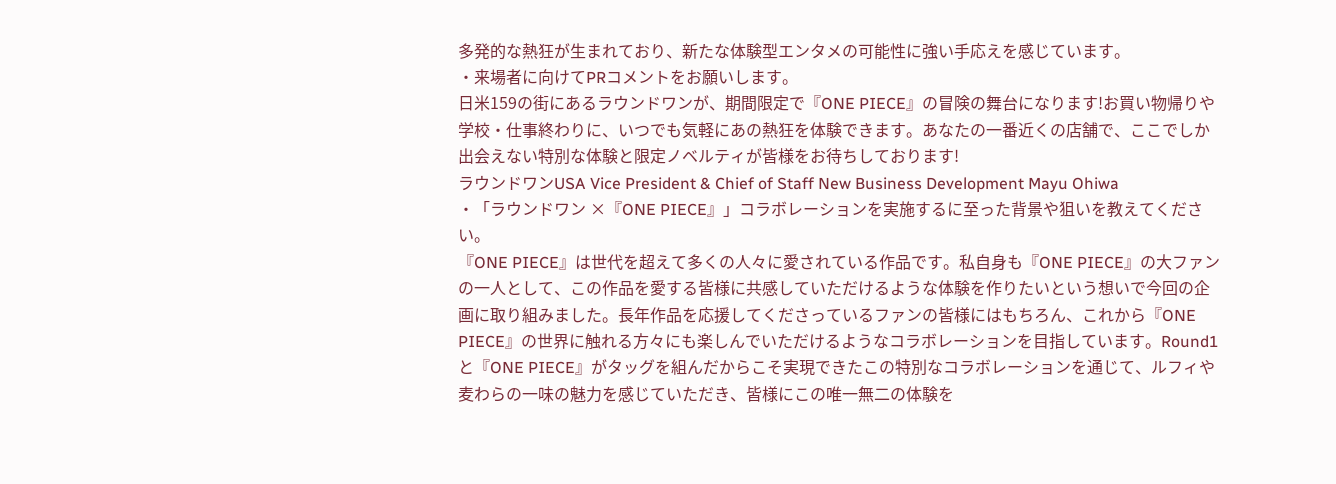多発的な熱狂が生まれており、新たな体験型エンタメの可能性に強い手応えを感じています。
・来場者に向けてPRコメントをお願いします。
日米159の街にあるラウンドワンが、期間限定で『ONE PIECE』の冒険の舞台になります!お買い物帰りや学校・仕事終わりに、いつでも気軽にあの熱狂を体験できます。あなたの一番近くの店舗で、ここでしか出会えない特別な体験と限定ノベルティが皆様をお待ちしております!
ラウンドワンUSA Vice President & Chief of Staff New Business Development Mayu Ohiwa
・「ラウンドワン ×『ONE PIECE』」コラボレーションを実施するに至った背景や狙いを教えてください。
『ONE PIECE』は世代を超えて多くの人々に愛されている作品です。私自身も『ONE PIECE』の大ファンの一人として、この作品を愛する皆様に共感していただけるような体験を作りたいという想いで今回の企画に取り組みました。長年作品を応援してくださっているファンの皆様にはもちろん、これから『ONE PIECE』の世界に触れる方々にも楽しんでいただけるようなコラボレーションを目指しています。Round1と『ONE PIECE』がタッグを組んだからこそ実現できたこの特別なコラボレーションを通じて、ルフィや麦わらの一味の魅力を感じていただき、皆様にこの唯一無二の体験を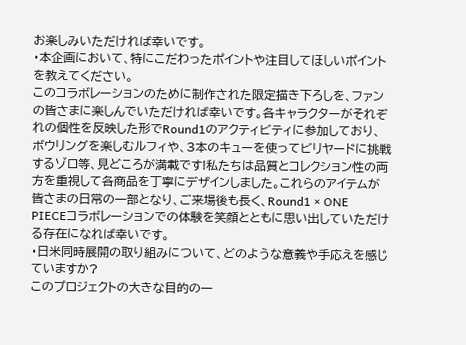お楽しみいただければ幸いです。
・本企画において、特にこだわったポイントや注目してほしいポイントを教えてください。
このコラボレーションのために制作された限定描き下ろしを、ファンの皆さまに楽しんでいただければ幸いです。各キャラクターがそれぞれの個性を反映した形でRound1のアクティビティに参加しており、ボウリングを楽しむルフィや、3本のキューを使ってビリヤードに挑戦するゾロ等、見どころが満載です!私たちは品質とコレクション性の両方を重視して各商品を丁寧にデザインしました。これらのアイテムが皆さまの日常の一部となり、ご来場後も長く、Round1 × ONE PIECEコラボレーションでの体験を笑顔とともに思い出していただける存在になれば幸いです。
・日米同時展開の取り組みについて、どのような意義や手応えを感じていますか?
このプロジェクトの大きな目的の一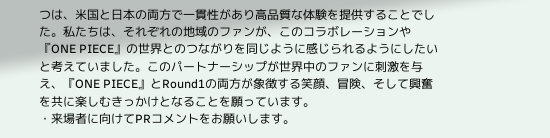つは、米国と日本の両方で一貫性があり高品質な体験を提供することでした。私たちは、それぞれの地域のファンが、このコラボレーションや『ONE PIECE』の世界とのつながりを同じように感じられるようにしたいと考えていました。このパートナーシップが世界中のファンに刺激を与え、『ONE PIECE』とRound1の両方が象徴する笑顔、冒険、そして興奮を共に楽しむきっかけとなることを願っています。
・来場者に向けてPRコメントをお願いします。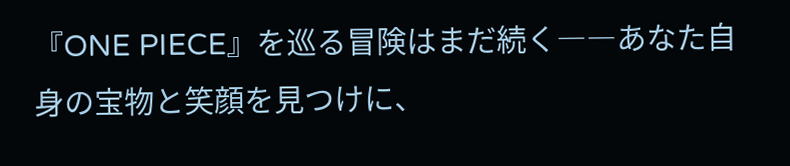『ONE PIECE』を巡る冒険はまだ続く――あなた自身の宝物と笑顔を見つけに、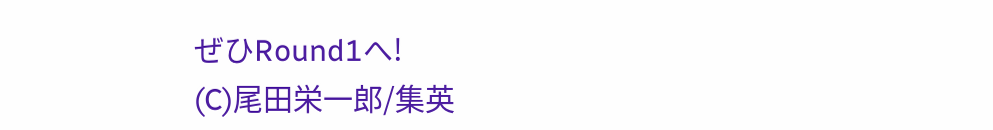ぜひRound1へ!
(C)尾田栄一郎/集英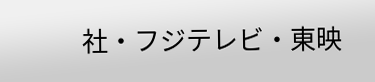社・フジテレビ・東映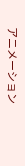アニメーション